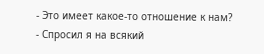- Это имеет какое-то отношение к нам? - Спросил я на всякий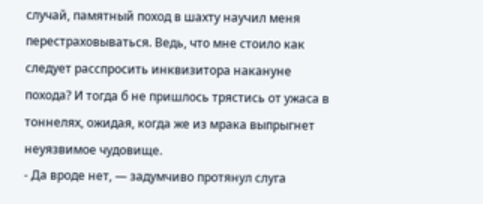случай, памятный поход в шахту научил меня перестраховываться. Ведь, что мне стоило как следует расспросить инквизитора накануне похода? И тогда б не пришлось трястись от ужаса в тоннелях, ожидая, когда же из мрака выпрыгнет неуязвимое чудовище.
- Да вроде нет, — задумчиво протянул слуга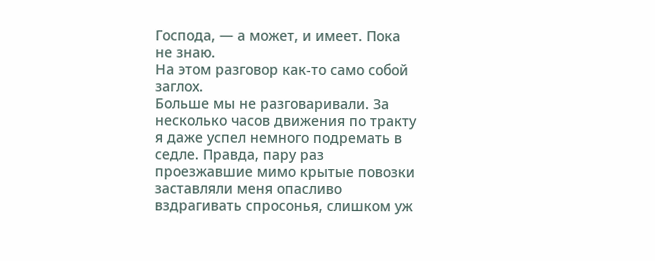Господа, — а может, и имеет. Пока не знаю.
На этом разговор как-то само собой заглох.
Больше мы не разговаривали. За несколько часов движения по тракту я даже успел немного подремать в седле. Правда, пару раз проезжавшие мимо крытые повозки заставляли меня опасливо вздрагивать спросонья, слишком уж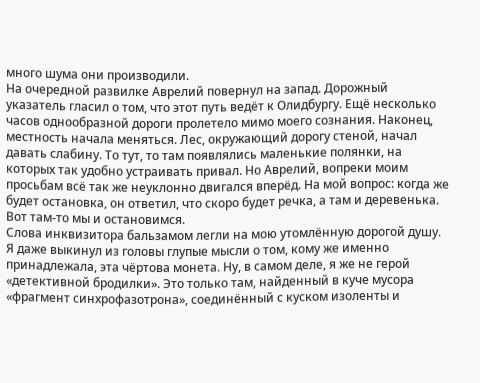много шума они производили.
На очередной развилке Аврелий повернул на запад. Дорожный указатель гласил о том, что этот путь ведёт к Олидбургу. Ещё несколько часов однообразной дороги пролетело мимо моего сознания. Наконец, местность начала меняться. Лес, окружающий дорогу стеной, начал давать слабину. То тут, то там появлялись маленькие полянки, на которых так удобно устраивать привал. Но Аврелий, вопреки моим просьбам всё так же неуклонно двигался вперёд. На мой вопрос: когда же будет остановка, он ответил, что скоро будет речка, а там и деревенька. Вот там-то мы и остановимся.
Слова инквизитора бальзамом легли на мою утомлённую дорогой душу. Я даже выкинул из головы глупые мысли о том, кому же именно принадлежала, эта чёртова монета. Ну, в самом деле, я же не герой «детективной бродилки». Это только там, найденный в куче мусора
«фрагмент синхрофазотрона», соединённый с куском изоленты и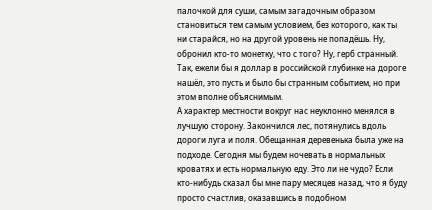палочкой для суши, самым загадочным образом становиться тем самым условием, без которого, как ты ни старайся, но на другой уровень не попадёшь. Ну, обронил кто-то монетку, что с того? Ну, герб странный. Так, ежели бы я доллар в российской глубинке на дороге нашёл, это пусть и было бы странным событием, но при этом вполне объяснимым.
А характер местности вокруг нас неуклонно менялся в лучшую сторону. Закончился лес, потянулись вдоль дороги луга и поля. Обещанная деревенька была уже на подходе. Сегодня мы будем ночевать в нормальных кроватях и есть нормальную еду. Это ли не чудо? Если кто-нибудь сказал бы мне пару месяцев назад, что я буду просто счастлив, оказавшись в подобном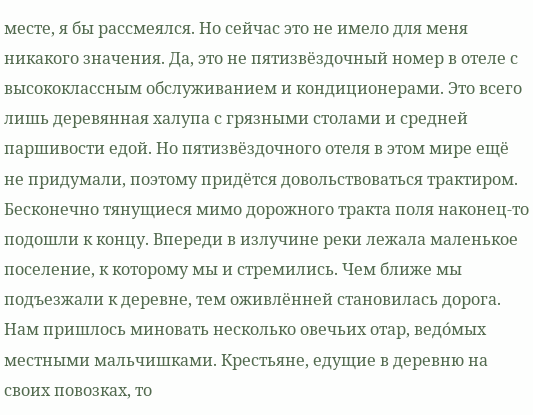месте, я бы рассмеялся. Но сейчас это не имело для меня никакого значения. Да, это не пятизвёздочный номер в отеле с высококлассным обслуживанием и кондиционерами. Это всего лишь деревянная халупа с грязными столами и средней паршивости едой. Но пятизвёздочного отеля в этом мире ещё не придумали, поэтому придётся довольствоваться трактиром.
Бесконечно тянущиеся мимо дорожного тракта поля наконец-то подошли к концу. Впереди в излучине реки лежала маленькое поселение, к которому мы и стремились. Чем ближе мы подъезжали к деревне, тем оживлённей становилась дорога. Нам пришлось миновать несколько овечьих отар, ведо́мых местными мальчишками. Крестьяне, едущие в деревню на своих повозках, то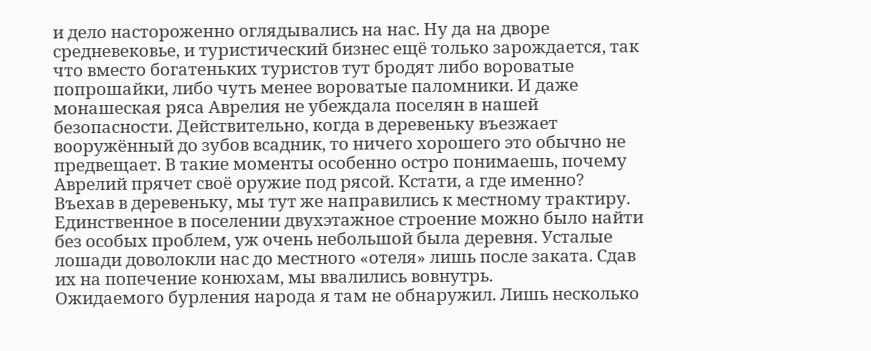и дело настороженно оглядывались на нас. Ну да на дворе средневековье, и туристический бизнес ещё только зарождается, так что вместо богатеньких туристов тут бродят либо вороватые попрошайки, либо чуть менее вороватые паломники. И даже монашеская ряса Аврелия не убеждала поселян в нашей безопасности. Действительно, когда в деревеньку въезжает вооружённый до зубов всадник, то ничего хорошего это обычно не предвещает. В такие моменты особенно остро понимаешь, почему Аврелий прячет своё оружие под рясой. Кстати, а где именно?
Въехав в деревеньку, мы тут же направились к местному трактиру. Единственное в поселении двухэтажное строение можно было найти без особых проблем, уж очень небольшой была деревня. Усталые лошади доволокли нас до местного «отеля» лишь после заката. Сдав их на попечение конюхам, мы ввалились вовнутрь.
Ожидаемого бурления народа я там не обнаружил. Лишь несколько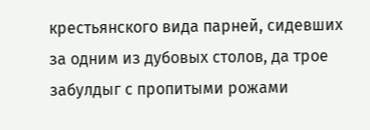крестьянского вида парней, сидевших за одним из дубовых столов, да трое забулдыг с пропитыми рожами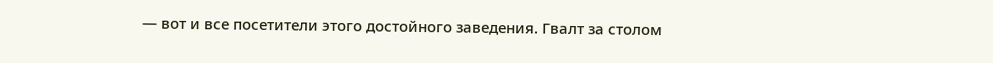— вот и все посетители этого достойного заведения. Гвалт за столом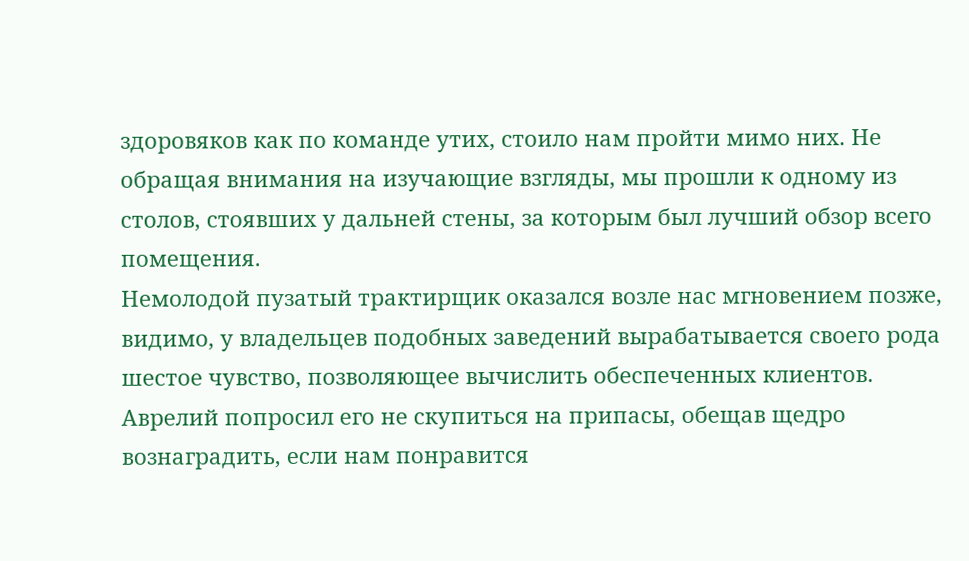здоровяков как по команде утих, стоило нам пройти мимо них. Не обращая внимания на изучающие взгляды, мы прошли к одному из столов, стоявших у дальней стены, за которым был лучший обзор всего помещения.
Немолодой пузатый трактирщик оказался возле нас мгновением позже, видимо, у владельцев подобных заведений вырабатывается своего рода шестое чувство, позволяющее вычислить обеспеченных клиентов. Аврелий попросил его не скупиться на припасы, обещав щедро вознаградить, если нам понравится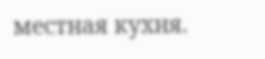местная кухня.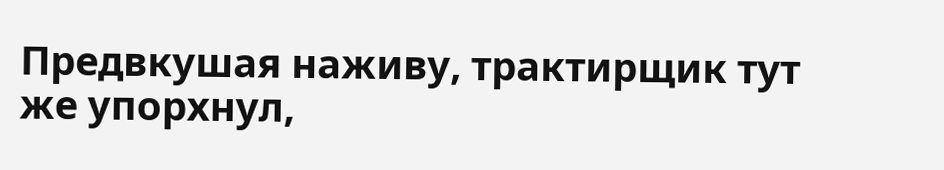Предвкушая наживу, трактирщик тут же упорхнул,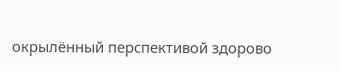окрылённый перспективой здорово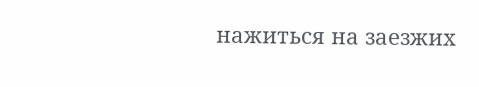нажиться на заезжих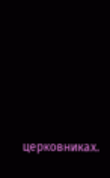церковниках.